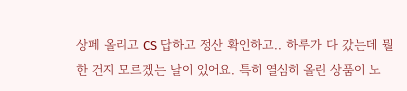상페 올리고 CS 답하고 정산 확인하고.. 하루가 다 갔는데 뭘 한 건지 모르겠는 날이 있어요. 특히 열심히 올린 상품이 노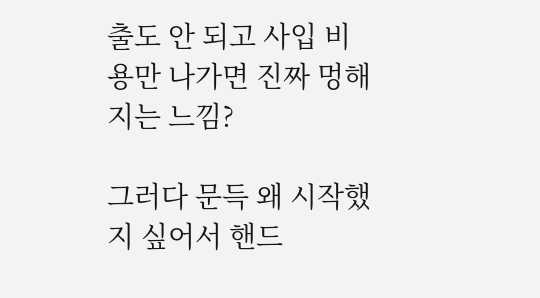출도 안 되고 사입 비용만 나가면 진짜 멍해지는 느낌?

그러다 문득 왜 시작했지 싶어서 핸드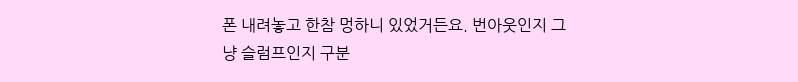폰 내려놓고 한참 멍하니 있었거든요. 번아웃인지 그냥 슬럼프인지 구분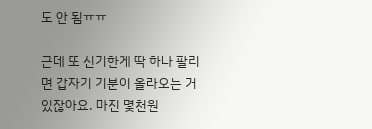도 안 됨ㅠㅠ

근데 또 신기한게 딱 하나 팔리면 갑자기 기분이 올라오는 거 있잖아요. 마진 몇천원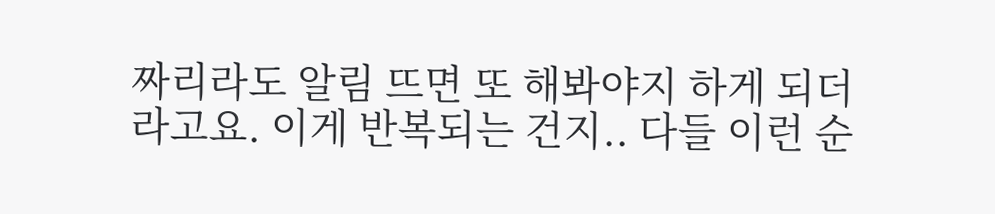짜리라도 알림 뜨면 또 해봐야지 하게 되더라고요. 이게 반복되는 건지.. 다들 이런 순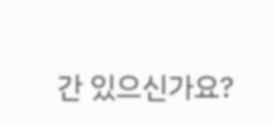간 있으신가요?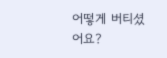어떻게 버티셨어요?